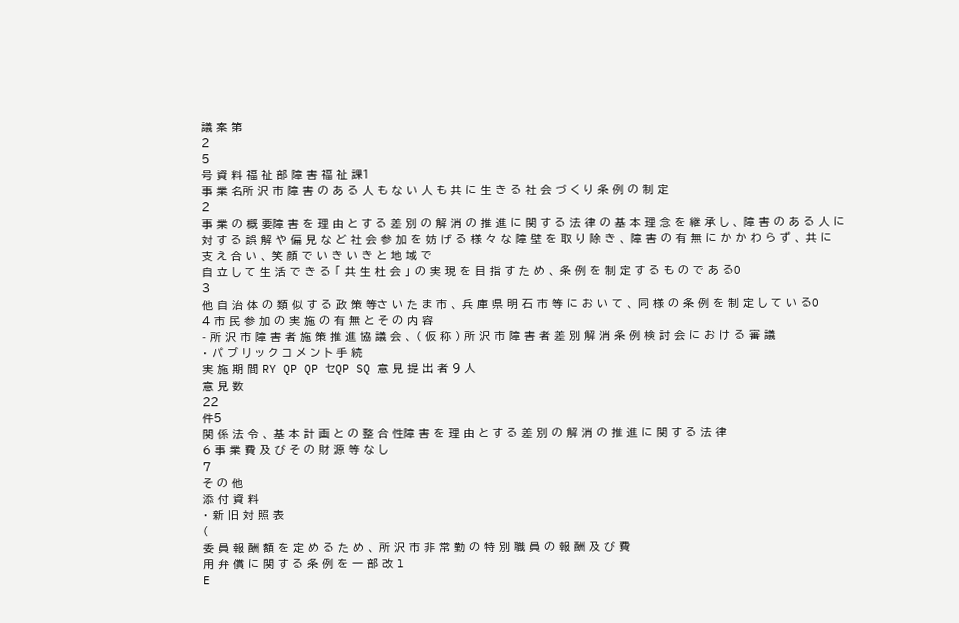議 案 第
2
5
号 資 料 福 祉 部 障 害 福 祉 課1
事 業 名所 沢 市 障 害 の あ る 人 も な い 人 も 共 に 生 き る 社 会 づ く り 条 例 の 制 定
2
事 業 の 概 要障 害 を 理 由 と す る 差 別 の 解 消 の 推 進 に 関 す る 法 律 の 基 本 理 念 を 継 承 し 、 障 害 の あ る 人 に 対 す る 誤 解 や 偏 見 な ど 社 会 参 加 を 妨 げ る 様 々 な 障 壁 を 取 り 除 き 、 障 害 の 有 無 に か か わ ら ず 、 共 に 支 え 合 い 、 笑 顔 で い き い き と 地 域 で
自 立 し て 生 活 で き る 「 共 生 杜 会 」 の 実 現 を 目 指 す た め 、 条 例 を 制 定 す る も の で あ るO
3
他 自 治 体 の 類 似 す る 政 策 等さ い た ま 市 、 兵 庫 県 明 石 市 等 に お い て 、 同 様 の 条 例 を 制 定 し て い るO
4 市 民 参 加 の 実 施 の 有 無 と そ の 内 容
- 所 沢 市 障 害 者 施 策 推 進 協 議 会 、 ( 仮 称 ) 所 沢 市 障 害 者 差 別 解 消 条 例 検 討 会 に お け る 審 議
・ パ ブ リ ッ ク コ メ ン ト 手 続
実 施 期 間 RY QP QP セQP SQ 意 見 提 出 者 9 人
意 見 数
22
件5
関 係 法 令 、 基 本 計 画 と の 整 合 性障 害 を 理 由 と す る 差 別 の 解 消 の 推 進 に 関 す る 法 律
6 事 業 費 及 び そ の 財 源 等 な し
7
そ の 他
添 付 資 料
・ 新 旧 対 照 表
(
委 員 報 酬 額 を 定 め る た め 、 所 沢 市 非 常 勤 の 特 別 職 員 の 報 酬 及 び 費
用 弁 償 に 関 す る 条 例 を 一 部 改 l
E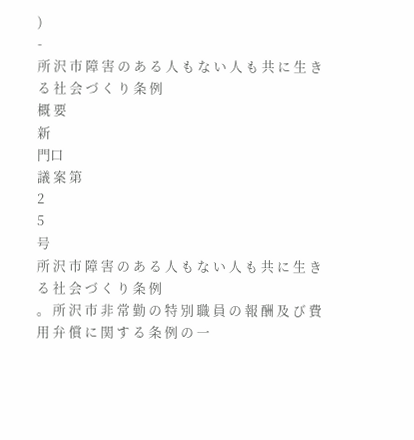)
-
所 沢 市 障 害 の あ る 人 も な い 人 も 共 に 生 き る 社 会 づ く り 条 例
概 要
新
門口
議 案 第
2
5
号
所 沢 市 障 害 の あ る 人 も な い 人 も 共 に 生 き る 社 会 づ く り 条 例
。 所 沢 市 非 常 勤 の 特 別 職 員 の 報 酬 及 び 費 用 弁 償 に 関 す る 条 例 の 一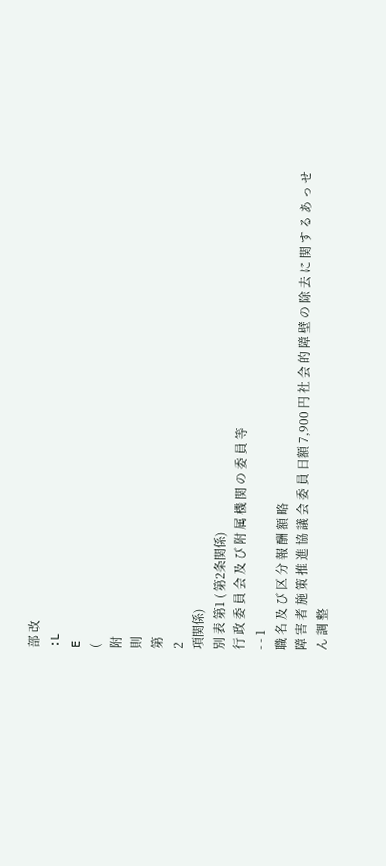部 改
:L
E
(
附
則
第
2
項関係)
別 表 第1 ( 第2条関係)
行 政 委 員 会 及 び 附 属 機 関 の 委 員 等
- - 1
職 名 及 び 区 分 報 酬 額 略
障 害 者 施 策 推 進 協 議 会 委 員 日額 7,900 円 社 会 的 障 壁 の 除 去 に 関 す る あ っ せ ん 調 整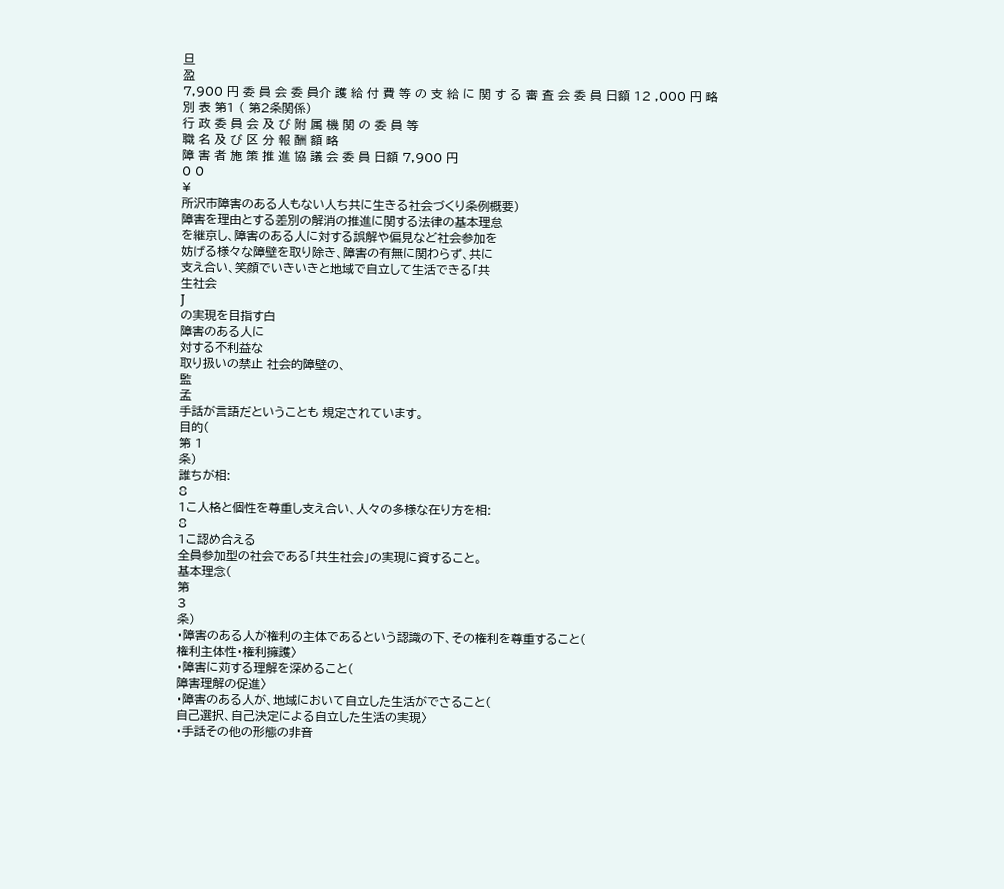旦
盈
7,900 円 委 員 会 委 員介 護 給 付 費 等 の 支 給 に 関 す る 審 査 会 委 員 日額 12 ,000 円 略
別 表 第1 ( 第2条関係)
行 政 委 員 会 及 び 附 属 機 関 の 委 員 等
職 名 及 び 区 分 報 酬 額 略
障 害 者 施 策 推 進 協 議 会 委 員 日額 7,900 円
0 0
¥
所沢市障害のある人もない人ち共に生きる社会づくり条例概要)
障害を理由とする差別の解消の推進に関する法律の基本理怠
を継京し、障害のある人に対する誤解や偏見など社会参加を
妨げる様々な障壁を取り除き、障害の有無に関わらず、共に
支え合い、笑顔でいきいきと地域で自立して生活できる「共
生社会
J
の実現を目指す白
障害のある人に
対する不利益な
取り扱いの禁止 社会的障壁の、
監
孟
手話が言語だということも 規定されています。
目的(
第 1
条)
誰ちが相:
8
1こ人格と個性を尊重し支え合い、人々の多様な在り方を相:
8
1こ認め合える
全員参加型の社会である「共生社会」の実現に資すること。
基本理念(
第
3
条)
・障害のある人が権利の主体であるという認識の下、その権利を尊重すること(
権利主体性・権利擁護〉
・障害に苅する理解を深めること(
障害理解の促進〉
・障害のある人が、地域において自立した生活がでさること(
自己選択、自己決定による自立した生活の実現〉
・手話その他の形態の非音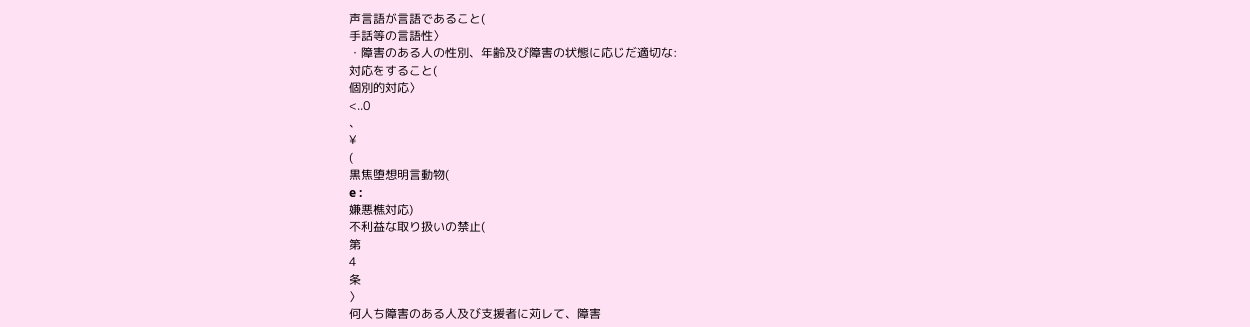声言語が言語であること(
手話等の言語性〉
・障害のある人の性別、年齢及び障害の状態に応じだ適切な:
対応をすること(
個別的対応〉
<..0
、
¥
(
黒焦堕想明言動物(
e :
嫌悪樵対応)
不利益な取り扱いの禁止(
第
4
条
〉
何人ち障害のある人及び支援者に苅レて、障害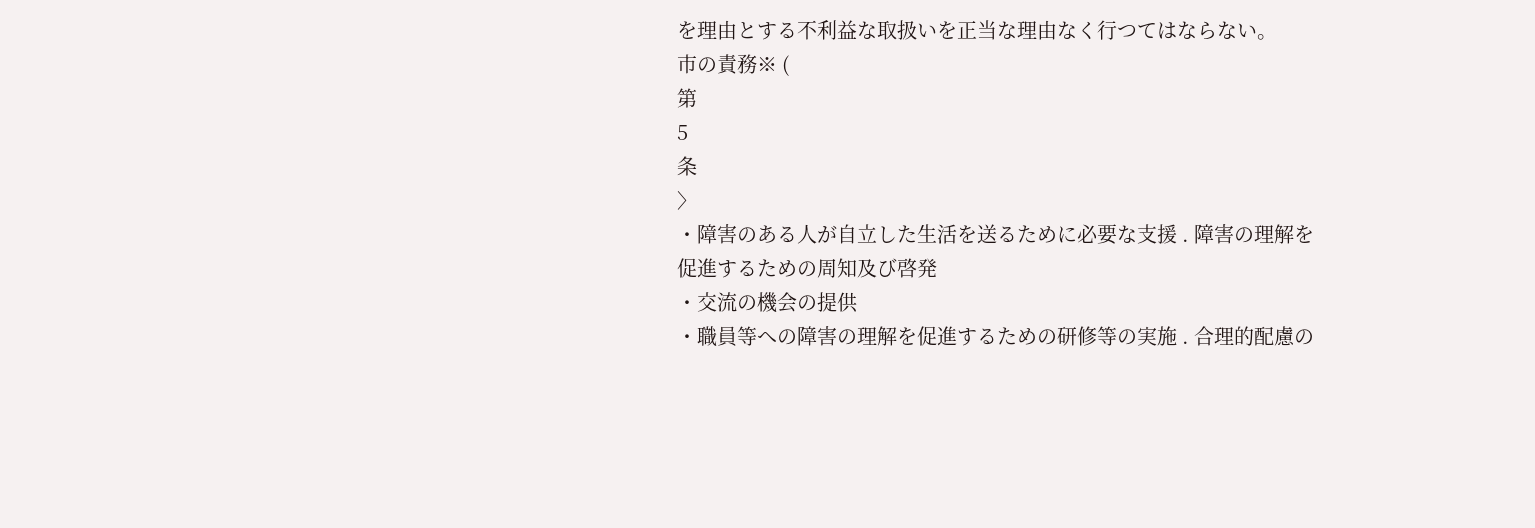を理由とする不利益な取扱いを正当な理由なく行つてはならない。
市の責務※ (
第
5
条
〉
・障害のある人が自立した生活を送るために必要な支援 . 障害の理解を促進するための周知及び啓発
・交流の機会の提供
・職員等への障害の理解を促進するための研修等の実施 . 合理的配慮の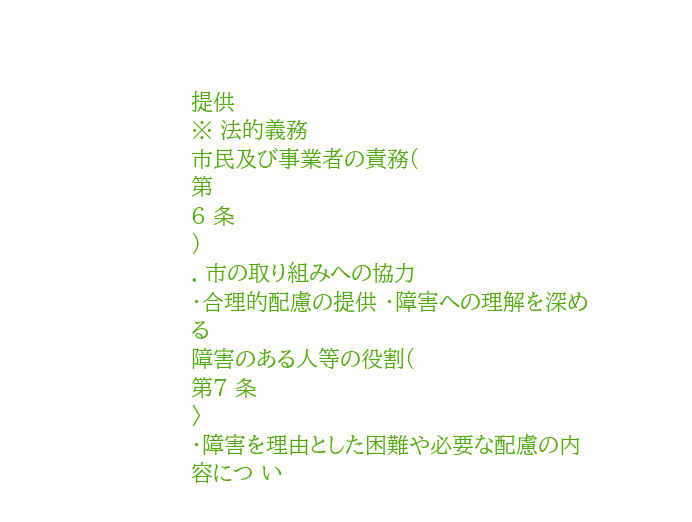提供
※ 法的義務
市民及び事業者の責務(
第
6 条
)
. 市の取り組みへの協力
・合理的配慮の提供 ・障害への理解を深める
障害のある人等の役割(
第7 条
〉
・障害を理由とした困難や必要な配慮の内容につ い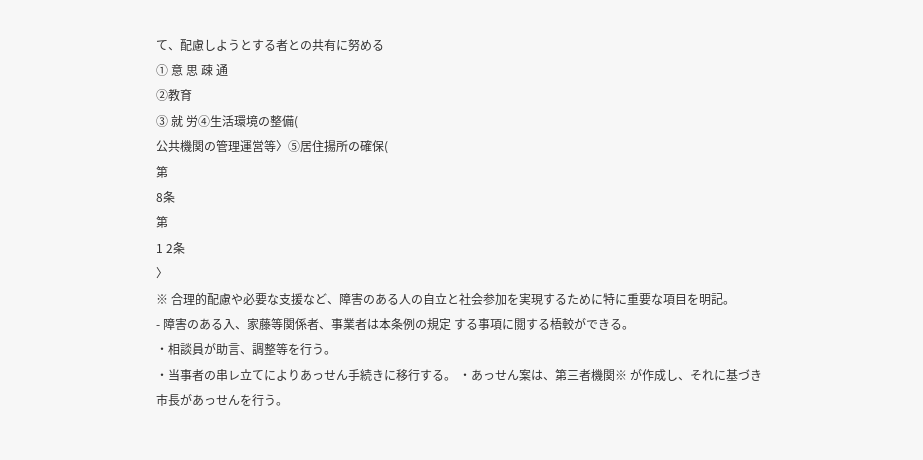て、配慮しようとする者との共有に努める
① 意 思 疎 通
②教育
③ 就 労④生活環境の整備(
公共機関の管理運営等〉⑤居住揚所の確保(
第
8条
第
1 2条
〉
※ 合理的配慮や必要な支援など、障害のある人の自立と社会参加を実現するために特に重要な項目を明記。
- 障害のある入、家藤等関係者、事業者は本条例の規定 する事項に閲する梧較ができる。
・相談員が助言、調整等を行う。
・当事者の串レ立てによりあっせん手続きに移行する。 ・あっせん案は、第三者機関※ が作成し、それに基づき
市長があっせんを行う。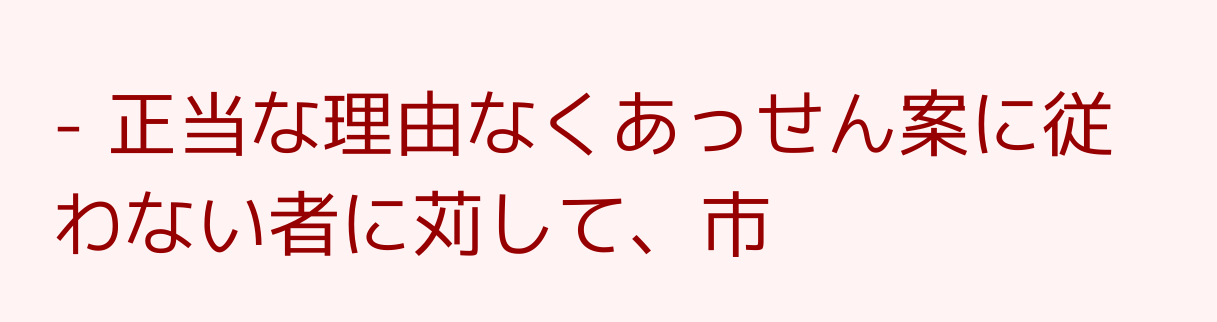- 正当な理由なくあっせん案に従わない者に苅して、市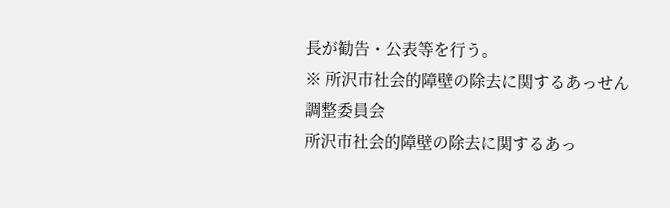長が勧告・公表等を行う。
※ 所沢市社会的障壁の除去に関するあっせん調整委員会
所沢市社会的障壁の除去に関するあっ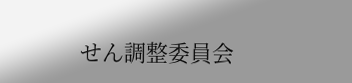せん調整委員会